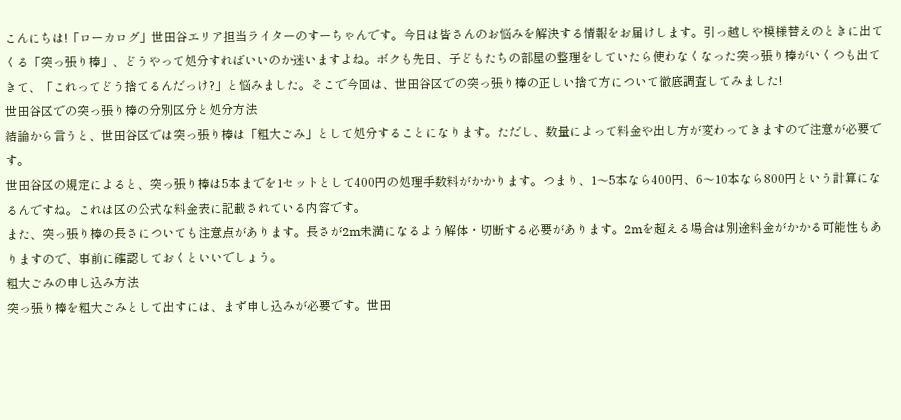こんにちは!「ローカログ」世田谷エリア担当ライターのすーちゃんです。今日は皆さんのお悩みを解決する情報をお届けします。引っ越しや模様替えのときに出てくる「突っ張り棒」、どうやって処分すればいいのか迷いますよね。ボクも先日、子どもたちの部屋の整理をしていたら使わなくなった突っ張り棒がいくつも出てきて、「これってどう捨てるんだっけ?」と悩みました。そこで今回は、世田谷区での突っ張り棒の正しい捨て方について徹底調査してみました!
世田谷区での突っ張り棒の分別区分と処分方法
結論から言うと、世田谷区では突っ張り棒は「粗大ごみ」として処分することになります。ただし、数量によって料金や出し方が変わってきますので注意が必要です。
世田谷区の規定によると、突っ張り棒は5本までを1セットとして400円の処理手数料がかかります。つまり、1〜5本なら400円、6〜10本なら800円という計算になるんですね。これは区の公式な料金表に記載されている内容です。
また、突っ張り棒の長さについても注意点があります。長さが2m未満になるよう解体・切断する必要があります。2mを超える場合は別途料金がかかる可能性もありますので、事前に確認しておくといいでしょう。
粗大ごみの申し込み方法
突っ張り棒を粗大ごみとして出すには、まず申し込みが必要です。世田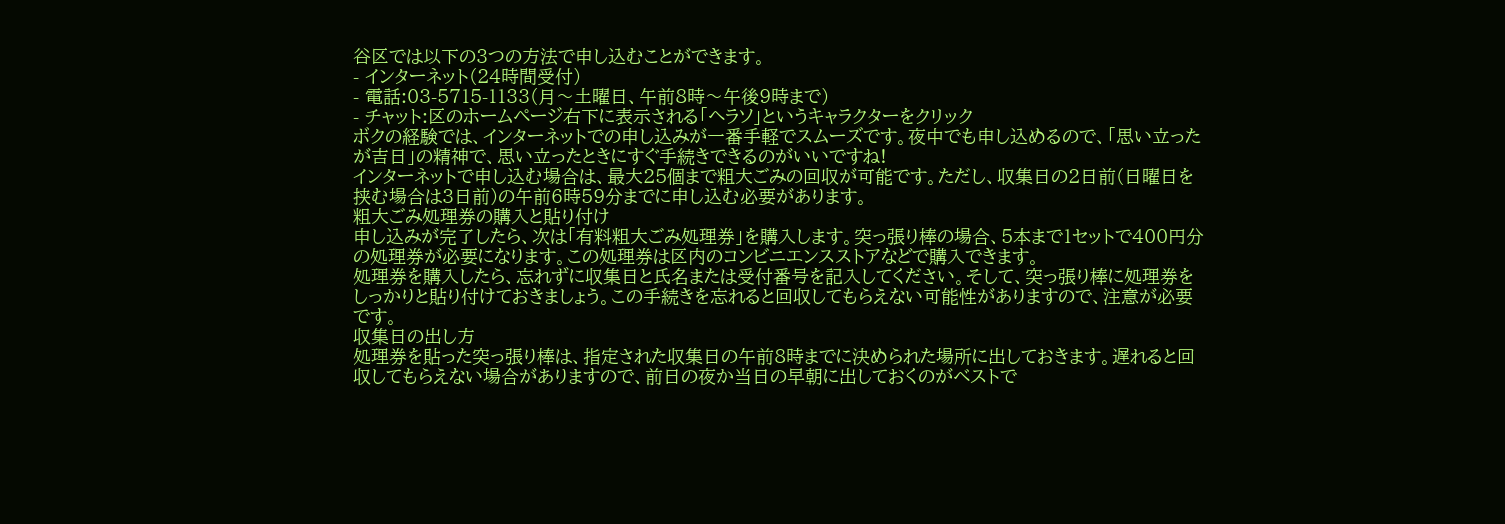谷区では以下の3つの方法で申し込むことができます。
- インターネット(24時間受付)
- 電話:03-5715-1133(月〜土曜日、午前8時〜午後9時まで)
- チャット:区のホームページ右下に表示される「ヘラソ」というキャラクターをクリック
ボクの経験では、インターネットでの申し込みが一番手軽でスムーズです。夜中でも申し込めるので、「思い立ったが吉日」の精神で、思い立ったときにすぐ手続きできるのがいいですね!
インターネットで申し込む場合は、最大25個まで粗大ごみの回収が可能です。ただし、収集日の2日前(日曜日を挟む場合は3日前)の午前6時59分までに申し込む必要があります。
粗大ごみ処理券の購入と貼り付け
申し込みが完了したら、次は「有料粗大ごみ処理券」を購入します。突っ張り棒の場合、5本まで1セットで400円分の処理券が必要になります。この処理券は区内のコンビニエンスストアなどで購入できます。
処理券を購入したら、忘れずに収集日と氏名または受付番号を記入してください。そして、突っ張り棒に処理券をしっかりと貼り付けておきましょう。この手続きを忘れると回収してもらえない可能性がありますので、注意が必要です。
収集日の出し方
処理券を貼った突っ張り棒は、指定された収集日の午前8時までに決められた場所に出しておきます。遅れると回収してもらえない場合がありますので、前日の夜か当日の早朝に出しておくのがベストで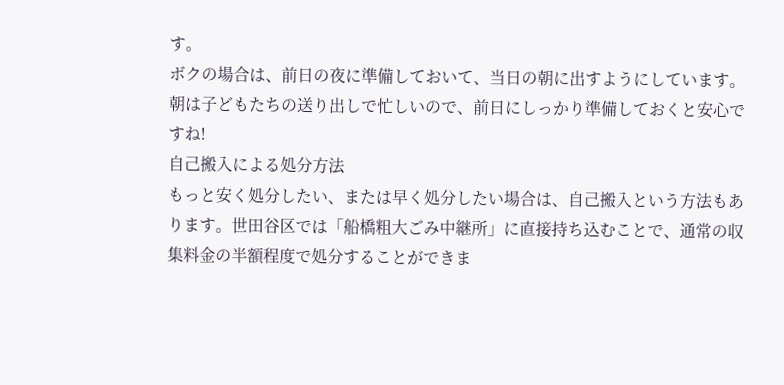す。
ボクの場合は、前日の夜に準備しておいて、当日の朝に出すようにしています。朝は子どもたちの送り出しで忙しいので、前日にしっかり準備しておくと安心ですね!
自己搬入による処分方法
もっと安く処分したい、または早く処分したい場合は、自己搬入という方法もあります。世田谷区では「船橋粗大ごみ中継所」に直接持ち込むことで、通常の収集料金の半額程度で処分することができま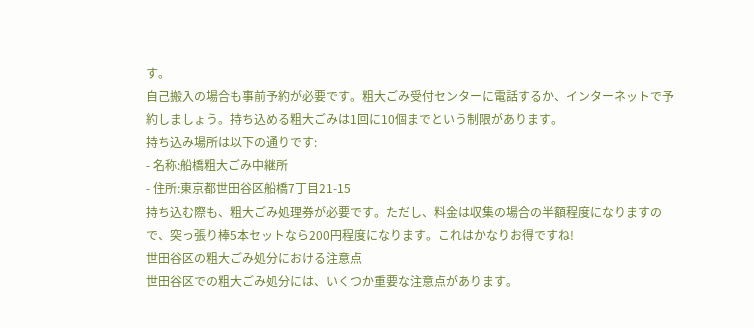す。
自己搬入の場合も事前予約が必要です。粗大ごみ受付センターに電話するか、インターネットで予約しましょう。持ち込める粗大ごみは1回に10個までという制限があります。
持ち込み場所は以下の通りです:
- 名称:船橋粗大ごみ中継所
- 住所:東京都世田谷区船橋7丁目21-15
持ち込む際も、粗大ごみ処理券が必要です。ただし、料金は収集の場合の半額程度になりますので、突っ張り棒5本セットなら200円程度になります。これはかなりお得ですね!
世田谷区の粗大ごみ処分における注意点
世田谷区での粗大ごみ処分には、いくつか重要な注意点があります。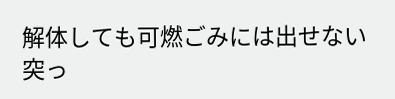解体しても可燃ごみには出せない
突っ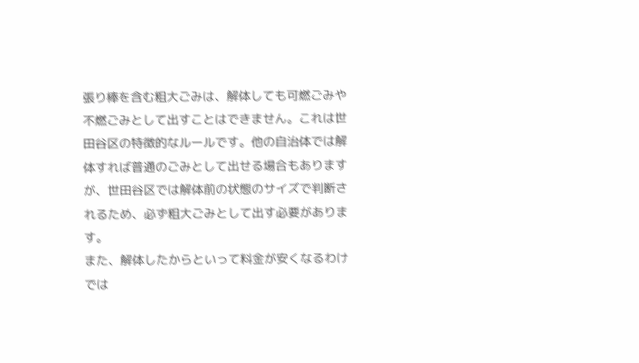張り棒を含む粗大ごみは、解体しても可燃ごみや不燃ごみとして出すことはできません。これは世田谷区の特徴的なルールです。他の自治体では解体すれば普通のごみとして出せる場合もありますが、世田谷区では解体前の状態のサイズで判断されるため、必ず粗大ごみとして出す必要があります。
また、解体したからといって料金が安くなるわけでは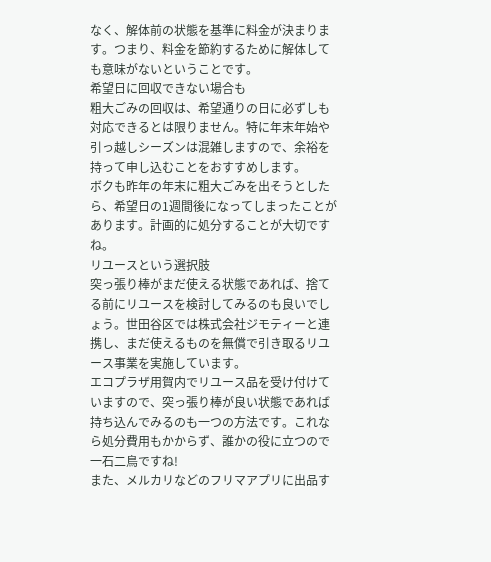なく、解体前の状態を基準に料金が決まります。つまり、料金を節約するために解体しても意味がないということです。
希望日に回収できない場合も
粗大ごみの回収は、希望通りの日に必ずしも対応できるとは限りません。特に年末年始や引っ越しシーズンは混雑しますので、余裕を持って申し込むことをおすすめします。
ボクも昨年の年末に粗大ごみを出そうとしたら、希望日の1週間後になってしまったことがあります。計画的に処分することが大切ですね。
リユースという選択肢
突っ張り棒がまだ使える状態であれば、捨てる前にリユースを検討してみるのも良いでしょう。世田谷区では株式会社ジモティーと連携し、まだ使えるものを無償で引き取るリユース事業を実施しています。
エコプラザ用賀内でリユース品を受け付けていますので、突っ張り棒が良い状態であれば持ち込んでみるのも一つの方法です。これなら処分費用もかからず、誰かの役に立つので一石二鳥ですね!
また、メルカリなどのフリマアプリに出品す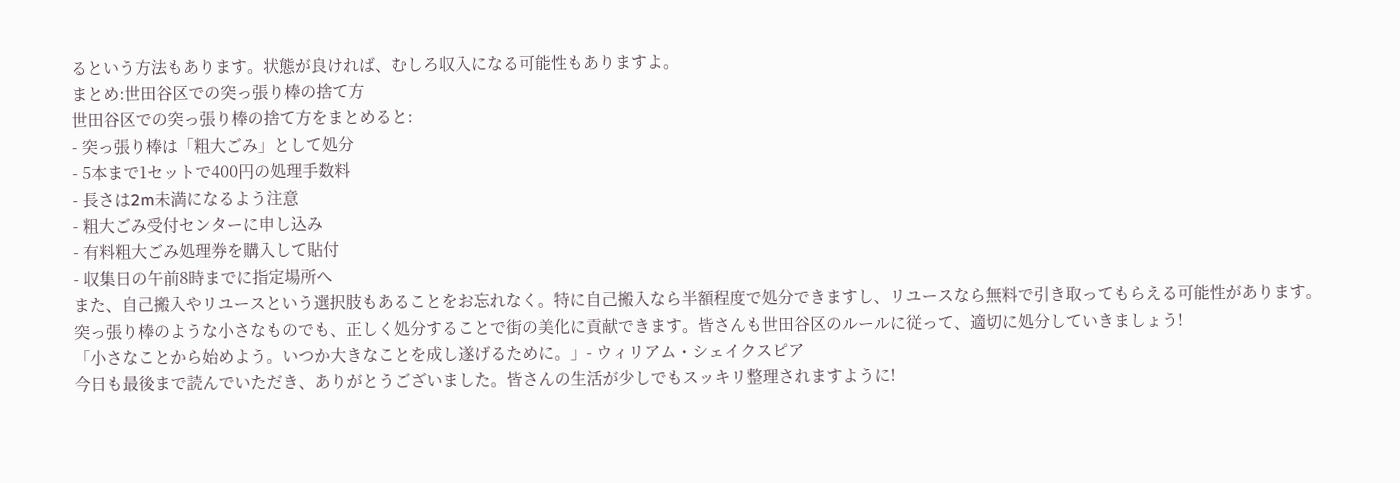るという方法もあります。状態が良ければ、むしろ収入になる可能性もありますよ。
まとめ:世田谷区での突っ張り棒の捨て方
世田谷区での突っ張り棒の捨て方をまとめると:
- 突っ張り棒は「粗大ごみ」として処分
- 5本まで1セットで400円の処理手数料
- 長さは2m未満になるよう注意
- 粗大ごみ受付センターに申し込み
- 有料粗大ごみ処理券を購入して貼付
- 収集日の午前8時までに指定場所へ
また、自己搬入やリユースという選択肢もあることをお忘れなく。特に自己搬入なら半額程度で処分できますし、リユースなら無料で引き取ってもらえる可能性があります。
突っ張り棒のような小さなものでも、正しく処分することで街の美化に貢献できます。皆さんも世田谷区のルールに従って、適切に処分していきましょう!
「小さなことから始めよう。いつか大きなことを成し遂げるために。」- ウィリアム・シェイクスピア
今日も最後まで読んでいただき、ありがとうございました。皆さんの生活が少しでもスッキリ整理されますように!